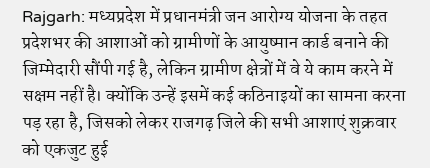Rajgarh: मध्यप्रदेश में प्रधानमंत्री जन आरोग्य योजना के तहत प्रदेशभर की आशाओं को ग्रामीणों के आयुष्मान कार्ड बनाने की जिम्मेदारी सौंपी गई है, लेकिन ग्रामीण क्षेत्रों में वे ये काम करने में सक्षम नहीं है। क्योंकि उन्हें इसमें कई कठिनाइयों का सामना करना पड़ रहा है, जिसको लेकर राजगढ़ जिले की सभी आशाएं शुक्रवार को एकजुट हुई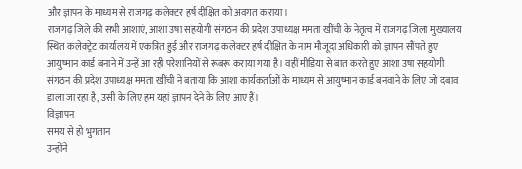और ज्ञापन के माध्यम से राजगढ़ कलेक्टर हर्ष दीक्षित को अवगत कराया।
राजगढ़ जिले की सभी आशाएं, आशा उषा सहयोगी संगठन की प्रदेश उपाध्यक्ष ममता खींची के नेतृत्व में राजगढ़ जिला मुख्यालय स्थित कलेक्ट्रेट कार्यालय में एकत्रित हुई और राजगढ़ कलेक्टर हर्ष दीक्षित के नाम मौजूदा अधिकारी को ज्ञापन सौंपते हुए आयुष्मान कार्ड बनाने में उन्हें आ रही परेशानियों से रूबरू कराया गया है। वहीं मीडिया से बात करते हुए आशा उषा सहयोगी संगठन की प्रदेश उपाध्यक्ष ममता खींची ने बताया कि आशा कार्यकर्ताओं के माध्यम से आयुष्मान कार्ड बनवाने के लिए जो दबाव डाला जा रहा है, उसी के लिए हम यहां ज्ञापन देने के लिए आए हैं।
विज्ञापन
समय से हो भुगतान
उन्होंने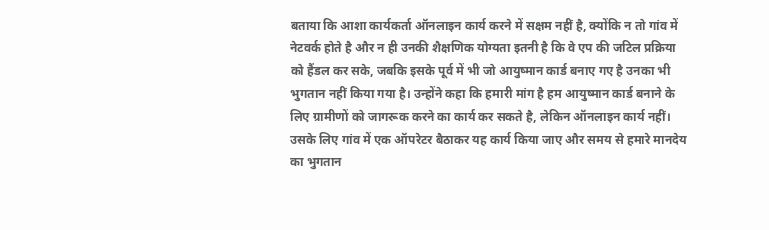बताया कि आशा कार्यकर्ता ऑनलाइन कार्य करने में सक्षम नहीं है, क्योंकि न तो गांव में नेटवर्क होते है और न ही उनकी शैक्षणिक योग्यता इतनी है कि वे एप की जटिल प्रक्रिया को हैंडल कर सके, जबकि इसके पूर्व में भी जो आयुष्मान कार्ड बनाए गए है उनका भी भुगतान नहीं किया गया है। उन्होंने कहा कि हमारी मांग है हम आयुष्मान कार्ड बनाने के लिए ग्रामीणों को जागरूक करने का कार्य कर सकते है, लेकिन ऑनलाइन कार्य नहीं। उसके लिए गांव में एक ऑपरेटर बैठाकर यह कार्य किया जाए और समय से हमारे मानदेय का भुगतान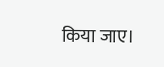किया जाए।